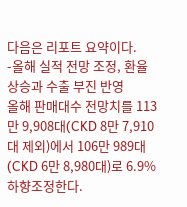다음은 리포트 요약이다.
-올해 실적 전망 조정, 환율 상승과 수출 부진 반영
올해 판매대수 전망치를 113만 9,908대(CKD 8만 7,910대 제외)에서 106만 989대(CKD 6만 8,980대)로 6.9% 하향조정한다.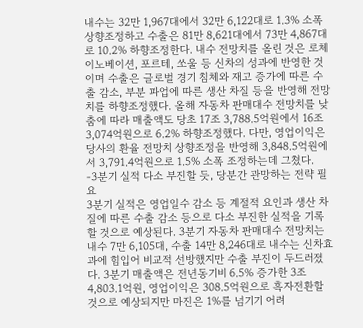내수는 32만 1,967대에서 32만 6,122대로 1.3% 소폭 상향조정하고 수출은 81만 8,621대에서 73만 4,867대로 10.2% 하향조정한다. 내수 전망치를 올린 것은 로체 이노베이션, 포르테, 쏘울 등 신차의 성과에 반영한 것이며 수출은 글로벌 경기 침체와 재고 증가에 따른 수출 감소, 부분 파업에 따른 생산 차질 등을 반영해 전망치를 하향조정했다. 올해 자동차 판매대수 전망치를 낮춤에 따라 매출액도 당초 17조 3,788.5억원에서 16조 3,074억원으로 6.2% 하향조정했다. 다만, 영업이익은 당사의 환율 전망치 상향조정을 반영해 3,848.5억원에서 3,791.4억원으로 1.5% 소폭 조정하는데 그쳤다.
-3분기 실적 다소 부진할 듯, 당분간 관망하는 전략 필요
3분기 실적은 영업일수 감소 등 계절적 요인과 생산 차질에 따른 수출 감소 등으로 다소 부진한 실적을 기록할 것으로 예상된다. 3분기 자동차 판매대수 전망치는 내수 7만 6,105대, 수출 14만 8,246대로 내수는 신차효과에 힘입어 비교적 선방했지만 수출 부진이 두드러졌다. 3분기 매출액은 전년동기비 6.5% 증가한 3조 4,803.1억원, 영업이익은 308.5억원으로 흑자전환할 것으로 예상되지만 마진은 1%를 넘기기 어려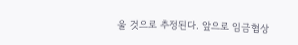울 것으로 추정된다. 앞으로 임금협상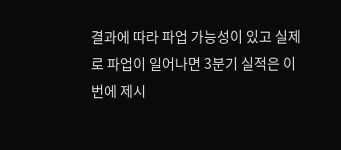결과에 따라 파업 가능성이 있고 실제로 파업이 일어나면 3분기 실적은 이번에 제시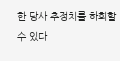한 당사 추정치를 하회할 수 있다